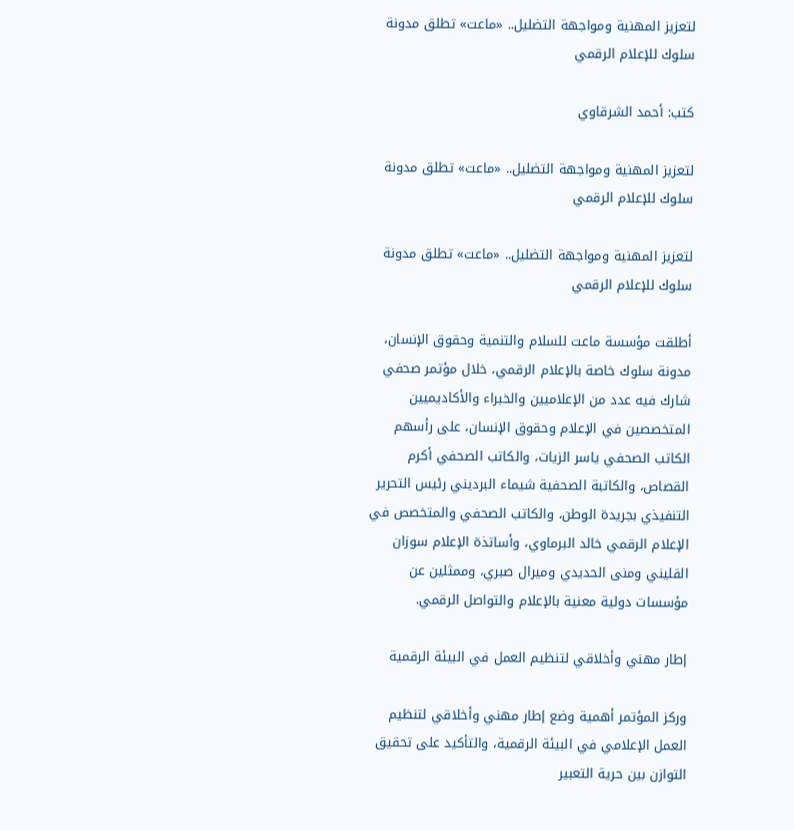لتعزيز المهنية ومواجهة التضليل.. «ماعت» تطلق مدونة سلوك للإعلام الرقمي

كتب: أحمد الشرقاوي

لتعزيز المهنية ومواجهة التضليل.. «ماعت» تطلق مدونة سلوك للإعلام الرقمي

لتعزيز المهنية ومواجهة التضليل.. «ماعت» تطلق مدونة سلوك للإعلام الرقمي

أطلقت مؤسسة ماعت للسلام والتنمية وحقوق الإنسان، مدونة سلوك خاصة بالإعلام الرقمي، خلال مؤتمر صحفي شارك فيه عدد من الإعلاميين والخبراء والأكاديميين المتخصصين في الإعلام وحقوق الإنسان، على رأسهم الكاتب الصحفي ياسر الزيات، والكاتب الصحفي أكرم القصاص، والكاتبة الصحفية شيماء البرديني رئيس التحرير التنفيذي بجريدة الوطن، والكاتب الصحفي والمتخصص في الإعلام الرقمي خالد البرماوي، وأساتذة الإعلام سوزان القليني ومنى الحديدي وميرال صبري، وممثلين عن مؤسسات دولية معنية بالإعلام والتواصل الرقمي.

إطار مهني وأخلاقي لتنظيم العمل في البيئة الرقمية

وركز المؤتمر أهمية وضع إطار مهني وأخلاقي لتنظيم العمل الإعلامي في البيئة الرقمية، والتأكيد على تحقيق التوازن بين حرية التعبير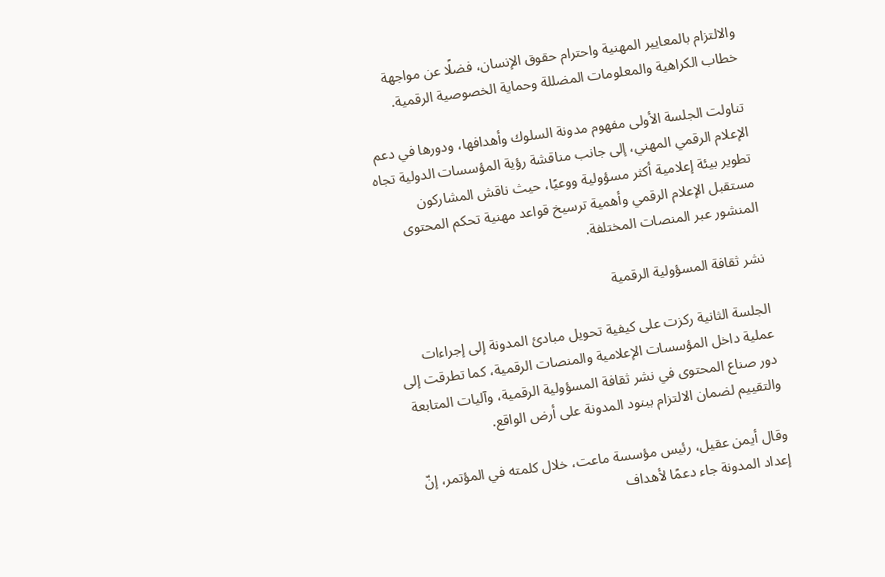والالتزام بالمعايير المهنية واحترام حقوق الإنسان، فضلًا عن مواجهة خطاب الكراهية والمعلومات المضللة وحماية الخصوصية الرقمية.

تناولت الجلسة الأولى مفهوم مدونة السلوك وأهدافها، ودورها في دعم الإعلام الرقمي المهني، إلى جانب مناقشة رؤية المؤسسات الدولية تجاه تطوير بيئة إعلامية أكثر مسؤولية ووعيًا، حيث ناقش المشاركون مستقبل الإعلام الرقمي وأهمية ترسيخ قواعد مهنية تحكم المحتوى المنشور عبر المنصات المختلفة.

نشر ثقافة المسؤولية الرقمية

الجلسة الثانية ركزت على كيفية تحويل مبادئ المدونة إلى إجراءات عملية داخل المؤسسات الإعلامية والمنصات الرقمية، كما تطرقت إلى دور صناع المحتوى في نشر ثقافة المسؤولية الرقمية، وآليات المتابعة والتقييم لضمان الالتزام ببنود المدونة على أرض الواقع.

وقال أيمن عقيل، رئيس مؤسسة ماعت، خلال كلمته في المؤتمر، إنّ إعداد المدونة جاء دعمًا لأهداف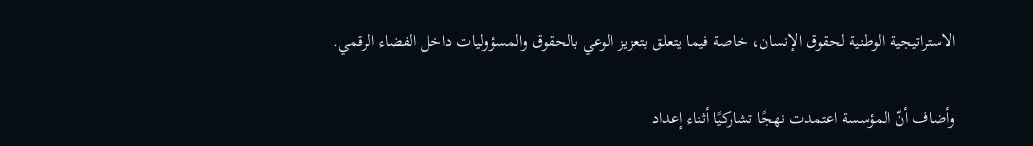الاستراتيجية الوطنية لحقوق الإنسان، خاصة فيما يتعلق بتعزيز الوعي بالحقوق والمسؤوليات داخل الفضاء الرقمي.

وأضاف أنّ المؤسسة اعتمدت نهجًا تشاركيًا أثناء إعداد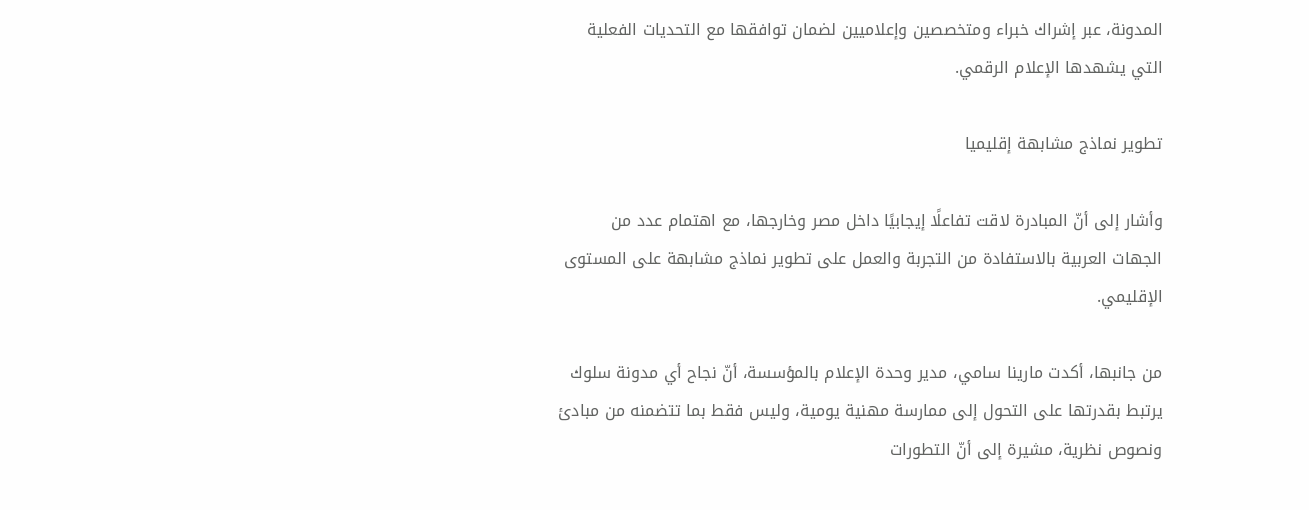المدونة، عبر إشراك خبراء ومتخصصين وإعلاميين لضمان توافقها مع التحديات الفعلية التي يشهدها الإعلام الرقمي.

تطوير نماذج مشابهة إقليميا

وأشار إلى أنّ المبادرة لاقت تفاعلًا إيجابيًا داخل مصر وخارجها، مع اهتمام عدد من الجهات العربية بالاستفادة من التجربة والعمل على تطوير نماذج مشابهة على المستوى الإقليمي.

من جانبها، أكدت مارينا سامي، مدير وحدة الإعلام بالمؤسسة، أنّ نجاح أي مدونة سلوك يرتبط بقدرتها على التحول إلى ممارسة مهنية يومية، وليس فقط بما تتضمنه من مبادئ ونصوص نظرية، مشيرة إلى أنّ التطورات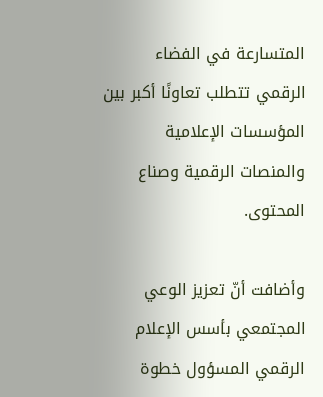المتسارعة في الفضاء الرقمي تتطلب تعاونًا أكبر بين المؤسسات الإعلامية والمنصات الرقمية وصناع المحتوى.

وأضافت أنّ تعزيز الوعي المجتمعي بأسس الإعلام الرقمي المسؤول خطوة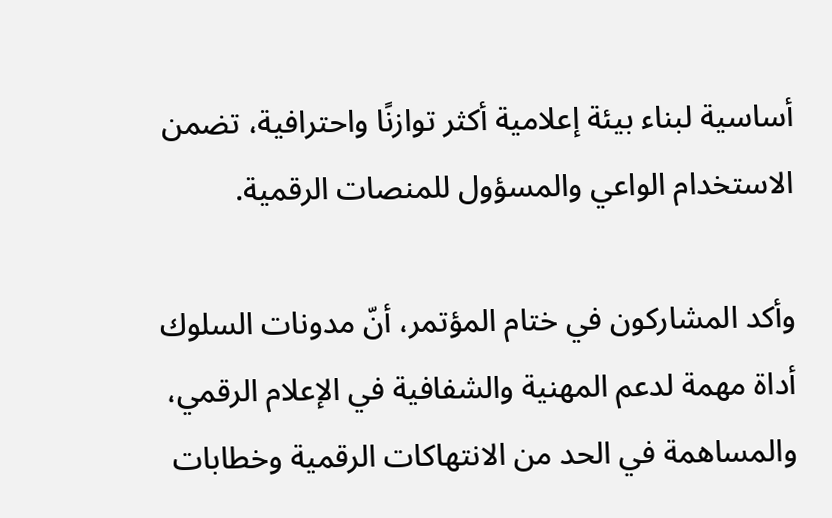أساسية لبناء بيئة إعلامية أكثر توازنًا واحترافية، تضمن الاستخدام الواعي والمسؤول للمنصات الرقمية.

وأكد المشاركون في ختام المؤتمر، أنّ مدونات السلوك أداة مهمة لدعم المهنية والشفافية في الإعلام الرقمي، والمساهمة في الحد من الانتهاكات الرقمية وخطابات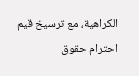الكراهية، مع ترسيخ قيم احترام حقوق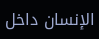الإنسان داخل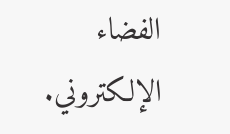الفضاء الإلكتروني.